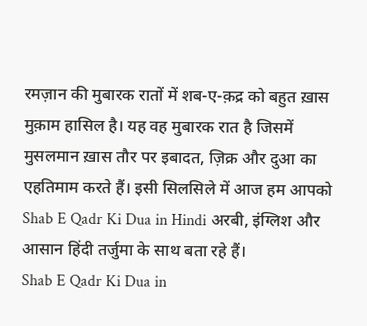रमज़ान की मुबारक रातों में शब-ए-क़द्र को बहुत ख़ास मुक़ाम हासिल है। यह वह मुबारक रात है जिसमें मुसलमान ख़ास तौर पर इबादत, ज़िक्र और दुआ का एहतिमाम करते हैं। इसी सिलसिले में आज हम आपको Shab E Qadr Ki Dua in Hindi अरबी, इंग्लिश और आसान हिंदी तर्जुमा के साथ बता रहे हैं।
Shab E Qadr Ki Dua in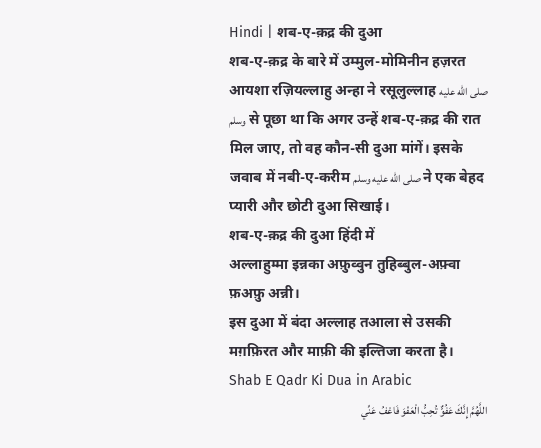Hindi | शब-ए-क़द्र की दुआ
शब-ए-क़द्र के बारे में उम्मुल-मोमिनीन हज़रत आयशा रज़ियल्लाहु अन्हा ने रसूलुल्लाह صلى الله عليه وسلم से पूछा था कि अगर उन्हें शब-ए-क़द्र की रात मिल जाए, तो वह कौन-सी दुआ मांगें। इसके जवाब में नबी-ए-करीम صلى الله عليه وسلم ने एक बेहद प्यारी और छोटी दुआ सिखाई।
शब-ए-क़द्र की दुआ हिंदी में
अल्लाहुम्मा इन्नका अफ़ुव्वुन तुहिब्बुल-अफ़्वा फ़अफ़ु अन्नी।
इस दुआ में बंदा अल्लाह तआला से उसकी मग़फ़िरत और माफ़ी की इल्तिजा करता है।
Shab E Qadr Ki Dua in Arabic
اللَّهُمَّ إِنَّكَ عَفُوٌّ تُحِبُّ الْعَفْوَ فَاعْفُ عَنِّي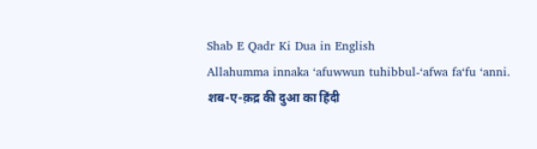Shab E Qadr Ki Dua in English
Allahumma innaka ‘afuwwun tuhibbul-‘afwa fa‘fu ‘anni.
शब-ए-क़द्र की दुआ का हिंदी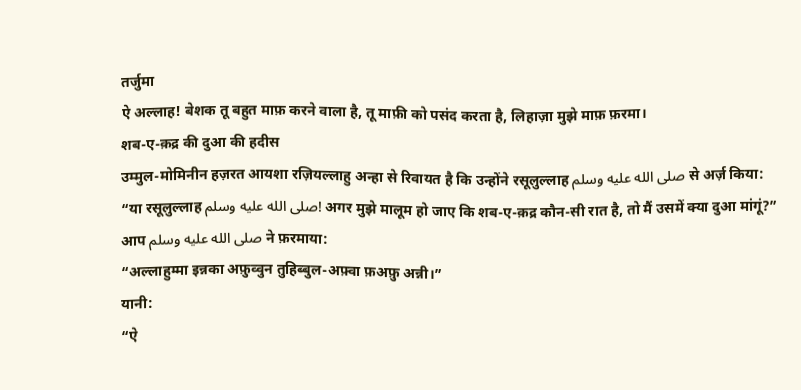तर्जुमा
ऐ अल्लाह! बेशक तू बहुत माफ़ करने वाला है, तू माफ़ी को पसंद करता है, लिहाज़ा मुझे माफ़ फ़रमा।
शब-ए-क़द्र की दुआ की हदीस
उम्मुल-मोमिनीन हज़रत आयशा रज़ियल्लाहु अन्हा से रिवायत है कि उन्होंने रसूलुल्लाह صلى الله عليه وسلم से अर्ज़ किया:
“या रसूलुल्लाह صلى الله عليه وسلم! अगर मुझे मालूम हो जाए कि शब-ए-क़द्र कौन-सी रात है, तो मैं उसमें क्या दुआ मांगूं?”
आप صلى الله عليه وسلم ने फ़रमाया:
“अल्लाहुम्मा इन्नका अफ़ुव्वुन तुहिब्बुल-अफ़्वा फ़अफ़ु अन्नी।”
यानी:
“ऐ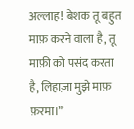अल्लाह! बेशक तू बहुत माफ़ करने वाला है, तू माफ़ी को पसंद करता है, लिहाज़ा मुझे माफ़ फ़रमा।”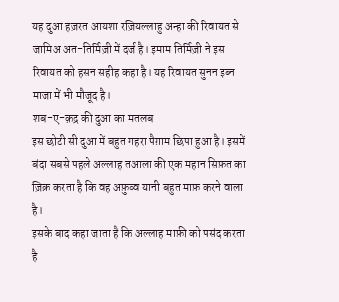यह दुआ हज़रत आयशा रज़ियल्लाहु अन्हा की रिवायत से जामिअ अत-तिर्मिज़ी में दर्ज है। इमाम तिर्मिज़ी ने इस रिवायत को हसन सहीह कहा है। यह रिवायत सुनन इब्न माजा में भी मौजूद है।
शब-ए-क़द्र की दुआ का मतलब
इस छोटी सी दुआ में बहुत गहरा पैग़ाम छिपा हुआ है। इसमें बंदा सबसे पहले अल्लाह तआला की एक महान सिफ़त का ज़िक्र करता है कि वह अफ़ुव्व यानी बहुत माफ़ करने वाला है।
इसके बाद कहा जाता है कि अल्लाह माफ़ी को पसंद करता है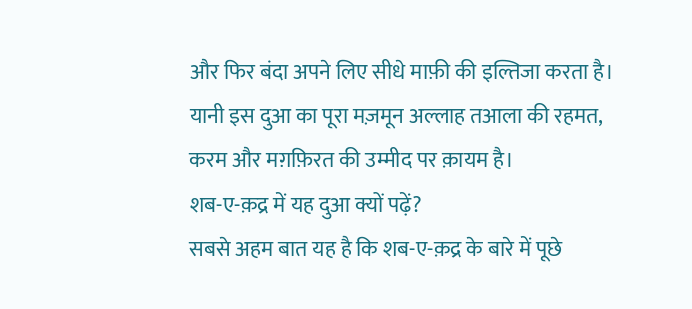और फिर बंदा अपने लिए सीधे माफ़ी की इल्तिजा करता है।
यानी इस दुआ का पूरा मज़मून अल्लाह तआला की रहमत, करम और मग़फ़िरत की उम्मीद पर क़ायम है।
शब-ए-क़द्र में यह दुआ क्यों पढ़ें?
सबसे अहम बात यह है कि शब-ए-क़द्र के बारे में पूछे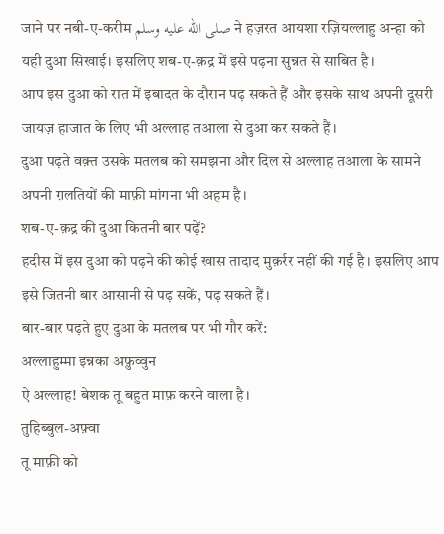जाने पर नबी-ए-करीम صلى الله عليه وسلم ने हज़रत आयशा रज़ियल्लाहु अन्हा को यही दुआ सिखाई। इसलिए शब-ए-क़द्र में इसे पढ़ना सुन्नत से साबित है।
आप इस दुआ को रात में इबादत के दौरान पढ़ सकते हैं और इसके साथ अपनी दूसरी जायज़ हाजात के लिए भी अल्लाह तआला से दुआ कर सकते हैं।
दुआ पढ़ते वक़्त उसके मतलब को समझना और दिल से अल्लाह तआला के सामने अपनी ग़लतियों की माफ़ी मांगना भी अहम है।
शब-ए-क़द्र की दुआ कितनी बार पढ़ें?
हदीस में इस दुआ को पढ़ने की कोई खास तादाद मुक़र्रर नहीं की गई है। इसलिए आप इसे जितनी बार आसानी से पढ़ सकें, पढ़ सकते हैं।
बार-बार पढ़ते हुए दुआ के मतलब पर भी गौर करें:
अल्लाहुम्मा इन्नका अफ़ुव्वुन
ऐ अल्लाह! बेशक तू बहुत माफ़ करने वाला है।
तुहिब्बुल-अफ़्वा
तू माफ़ी को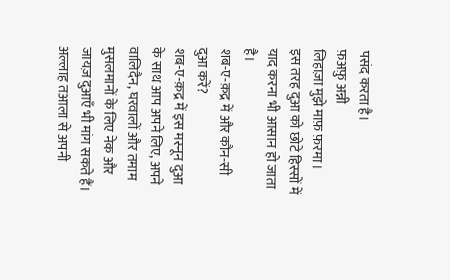पसंद करता है।
फ़अफ़ु अन्नी
लिहाज़ा मुझे माफ़ फ़रमा।
इस तरह दुआ को छोटे हिस्सों में याद करना भी आसान हो जाता है।
शब-ए-क़द्र में और कौन-सी दुआ करें?
शब-ए-क़द्र में इस मस्नून दुआ के साथ आप अपने लिए, अपने वालिदैन, घरवालों और तमाम मुसलमानों के लिए नेक और जायज़ दुआएँ भी मांग सकते हैं।
अल्लाह तआला से अपनी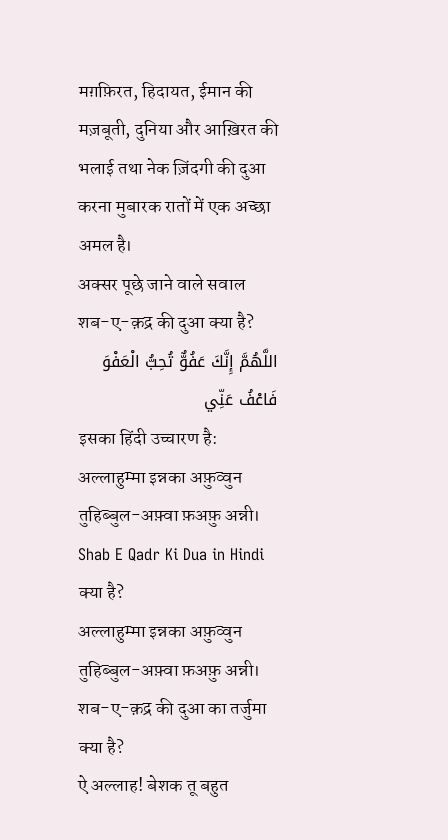मग़फ़िरत, हिदायत, ईमान की मज़बूती, दुनिया और आख़िरत की भलाई तथा नेक ज़िंदगी की दुआ करना मुबारक रातों में एक अच्छा अमल है।
अक्सर पूछे जाने वाले सवाल
शब-ए-क़द्र की दुआ क्या है?
اللَّهُمَّ إِنَّكَ عَفُوٌّ تُحِبُّ الْعَفْوَ فَاعْفُ عَنِّي
इसका हिंदी उच्चारण है:
अल्लाहुम्मा इन्नका अफ़ुव्वुन तुहिब्बुल-अफ़्वा फ़अफ़ु अन्नी।
Shab E Qadr Ki Dua in Hindi क्या है?
अल्लाहुम्मा इन्नका अफ़ुव्वुन तुहिब्बुल-अफ़्वा फ़अफ़ु अन्नी।
शब-ए-क़द्र की दुआ का तर्जुमा क्या है?
ऐ अल्लाह! बेशक तू बहुत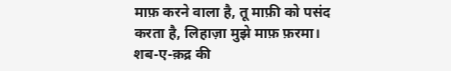माफ़ करने वाला है, तू माफ़ी को पसंद करता है, लिहाज़ा मुझे माफ़ फ़रमा।
शब-ए-क़द्र की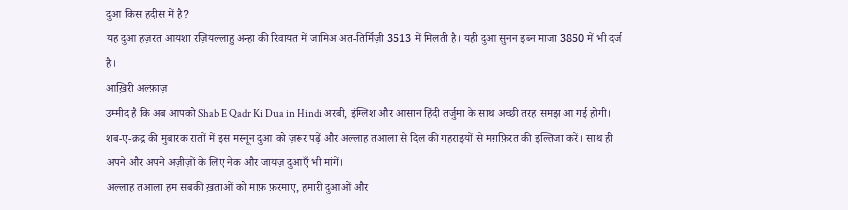दुआ किस हदीस में है?
यह दुआ हज़रत आयशा रज़ियल्लाहु अन्हा की रिवायत में जामिअ अत-तिर्मिज़ी 3513 में मिलती है। यही दुआ सुनन इब्न माजा 3850 में भी दर्ज है।
आख़िरी अल्फ़ाज़
उम्मीद है कि अब आपको Shab E Qadr Ki Dua in Hindi अरबी, इंग्लिश और आसान हिंदी तर्जुमा के साथ अच्छी तरह समझ आ गई होगी।
शब-ए-क़द्र की मुबारक रातों में इस मस्नून दुआ को ज़रूर पढ़ें और अल्लाह तआला से दिल की गहराइयों से मग़फ़िरत की इल्तिजा करें। साथ ही अपने और अपने अज़ीज़ों के लिए नेक और जायज़ दुआएँ भी मांगें।
अल्लाह तआला हम सबकी ख़ताओं को माफ़ फ़रमाए, हमारी दुआओं और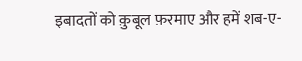इबादतों को क़ुबूल फ़रमाए और हमें शब-ए-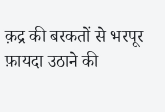क़द्र की बरकतों से भरपूर फ़ायदा उठाने की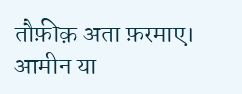तौफ़ीक़ अता फ़रमाए।
आमीन या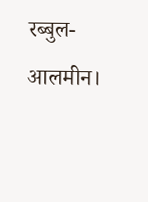रब्बुल-आलमीन।